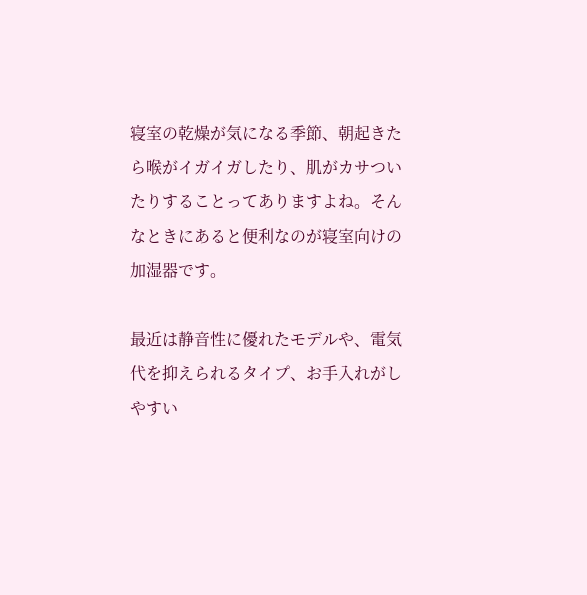寝室の乾燥が気になる季節、朝起きたら喉がイガイガしたり、肌がカサついたりすることってありますよね。そんなときにあると便利なのが寝室向けの加湿器です。

最近は静音性に優れたモデルや、電気代を抑えられるタイプ、お手入れがしやすい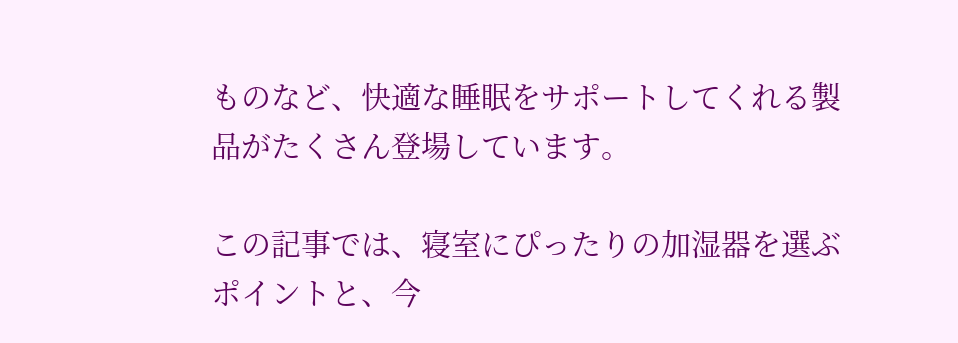ものなど、快適な睡眠をサポートしてくれる製品がたくさん登場しています。

この記事では、寝室にぴったりの加湿器を選ぶポイントと、今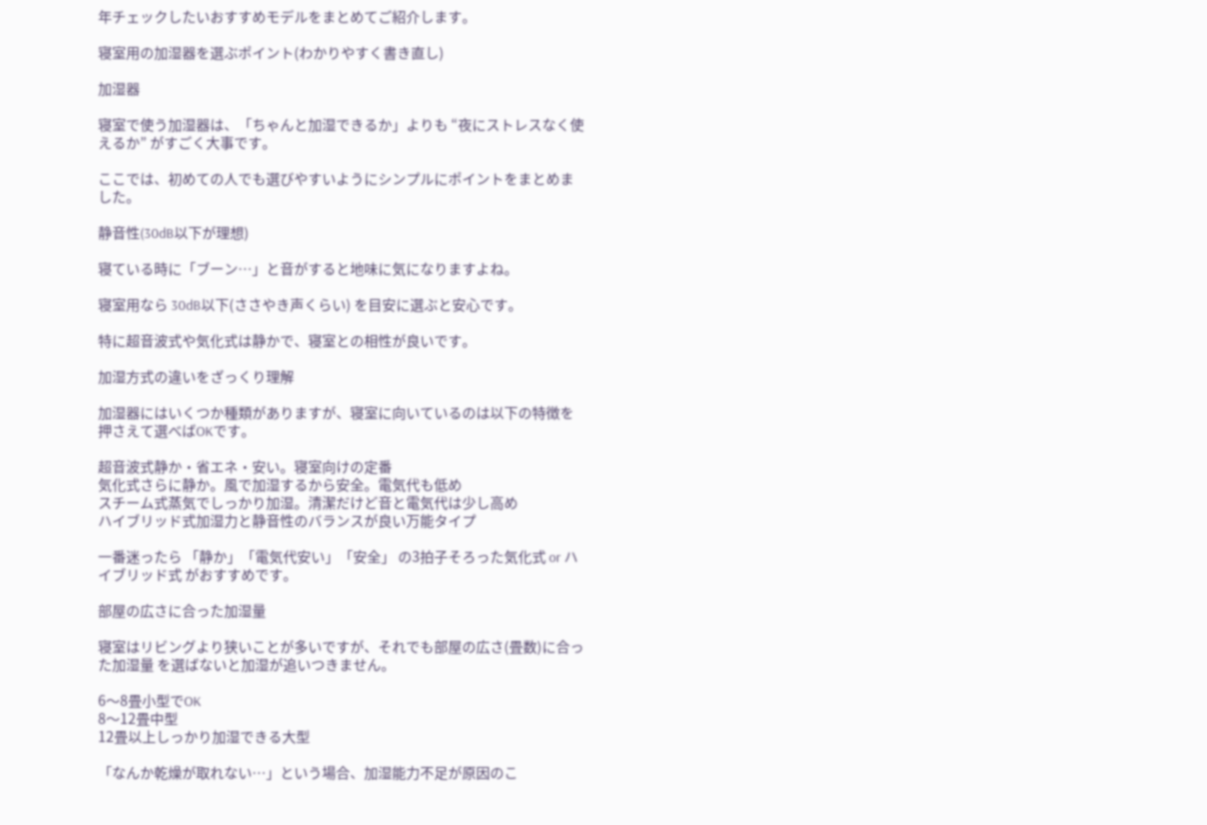年チェックしたいおすすめモデルをまとめてご紹介します。

寝室用の加湿器を選ぶポイント(わかりやすく書き直し)

加湿器

寝室で使う加湿器は、「ちゃんと加湿できるか」よりも “夜にストレスなく使えるか” がすごく大事です。

ここでは、初めての人でも選びやすいようにシンプルにポイントをまとめました。

静音性(30dB以下が理想)

寝ている時に「ブーン…」と音がすると地味に気になりますよね。

寝室用なら 30dB以下(ささやき声くらい) を目安に選ぶと安心です。

特に超音波式や気化式は静かで、寝室との相性が良いです。

加湿方式の違いをざっくり理解

加湿器にはいくつか種類がありますが、寝室に向いているのは以下の特徴を押さえて選べばOKです。

超音波式静か・省エネ・安い。寝室向けの定番
気化式さらに静か。風で加湿するから安全。電気代も低め
スチーム式蒸気でしっかり加湿。清潔だけど音と電気代は少し高め
ハイブリッド式加湿力と静音性のバランスが良い万能タイプ

一番迷ったら 「静か」「電気代安い」「安全」 の3拍子そろった気化式 or ハイブリッド式 がおすすめです。

部屋の広さに合った加湿量

寝室はリビングより狭いことが多いですが、それでも部屋の広さ(畳数)に合った加湿量 を選ばないと加湿が追いつきません。

6〜8畳小型でOK
8〜12畳中型
12畳以上しっかり加湿できる大型

「なんか乾燥が取れない…」という場合、加湿能力不足が原因のこ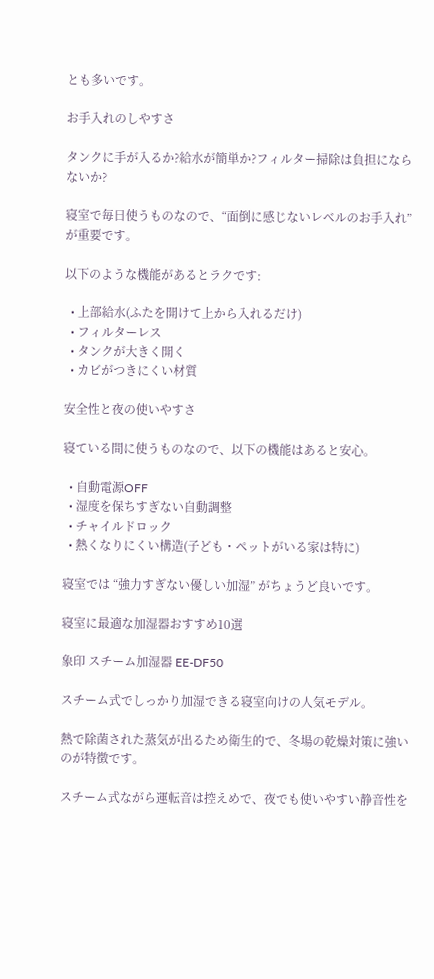とも多いです。

お手入れのしやすさ

タンクに手が入るか?給水が簡単か?フィルター掃除は負担にならないか?

寝室で毎日使うものなので、“面倒に感じないレベルのお手入れ” が重要です。

以下のような機能があるとラクです:

  • 上部給水(ふたを開けて上から入れるだけ)
  • フィルターレス
  • タンクが大きく開く
  • カビがつきにくい材質

安全性と夜の使いやすさ

寝ている間に使うものなので、以下の機能はあると安心。

  • 自動電源OFF
  • 湿度を保ちすぎない自動調整
  • チャイルドロック
  • 熱くなりにくい構造(子ども・ペットがいる家は特に)

寝室では “強力すぎない優しい加湿” がちょうど良いです。

寝室に最適な加湿器おすすめ10選

象印 スチーム加湿器 EE-DF50

スチーム式でしっかり加湿できる寝室向けの人気モデル。

熱で除菌された蒸気が出るため衛生的で、冬場の乾燥対策に強いのが特徴です。

スチーム式ながら運転音は控えめで、夜でも使いやすい静音性を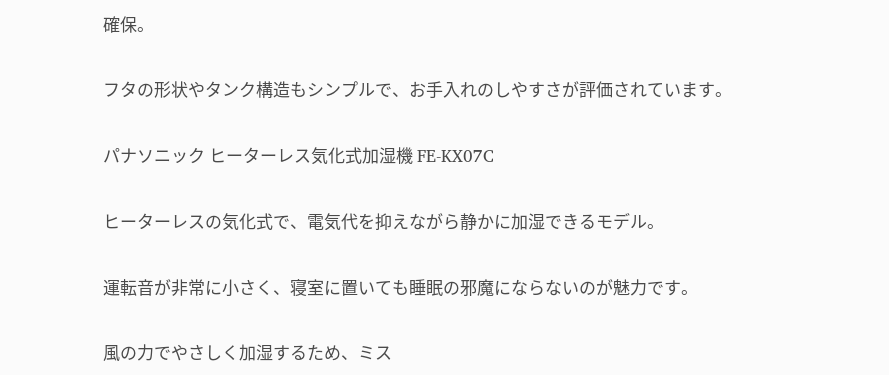確保。

フタの形状やタンク構造もシンプルで、お手入れのしやすさが評価されています。

パナソニック ヒーターレス気化式加湿機 FE-KX07C

ヒーターレスの気化式で、電気代を抑えながら静かに加湿できるモデル。

運転音が非常に小さく、寝室に置いても睡眠の邪魔にならないのが魅力です。

風の力でやさしく加湿するため、ミス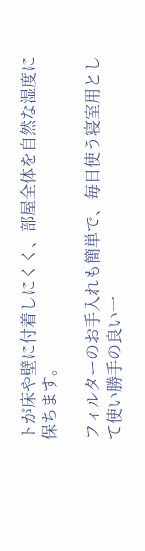トが床や壁に付着しにくく、部屋全体を自然な湿度に保ちます。

フィルターのお手入れも簡単で、毎日使う寝室用として使い勝手の良い一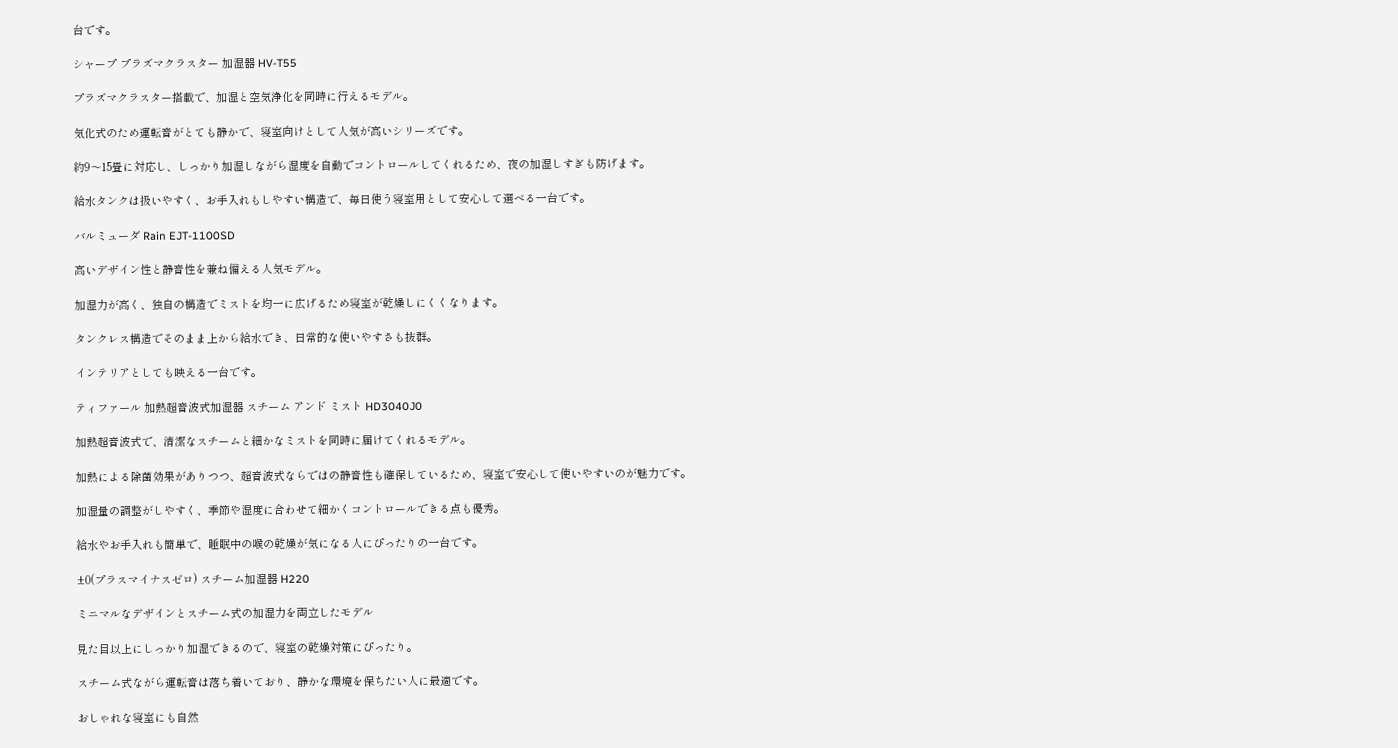台です。

シャープ プラズマクラスター 加湿器 HV-T55

プラズマクラスター搭載で、加湿と空気浄化を同時に行えるモデル。

気化式のため運転音がとても静かで、寝室向けとして人気が高いシリーズです。

約9〜15畳に対応し、しっかり加湿しながら湿度を自動でコントロールしてくれるため、夜の加湿しすぎも防げます。

給水タンクは扱いやすく、お手入れもしやすい構造で、毎日使う寝室用として安心して選べる一台です。

バルミューダ Rain EJT-1100SD

高いデザイン性と静音性を兼ね備える人気モデル。

加湿力が高く、独自の構造でミストを均一に広げるため寝室が乾燥しにくくなります。

タンクレス構造でそのまま上から給水でき、日常的な使いやすさも抜群。

インテリアとしても映える一台です。

ティファール 加熱超音波式加湿器 スチーム アンド ミスト HD3040J0

加熱超音波式で、清潔なスチームと細かなミストを同時に届けてくれるモデル。

加熱による除菌効果がありつつ、超音波式ならではの静音性も確保しているため、寝室で安心して使いやすいのが魅力です。

加湿量の調整がしやすく、季節や湿度に合わせて細かくコントロールできる点も優秀。

給水やお手入れも簡単で、睡眠中の喉の乾燥が気になる人にぴったりの一台です。

±0(プラスマイナスゼロ) スチーム加湿器 H220

ミニマルなデザインとスチーム式の加湿力を両立したモデル

見た目以上にしっかり加湿できるので、寝室の乾燥対策にぴったり。

スチーム式ながら運転音は落ち着いており、静かな環境を保ちたい人に最適です。

おしゃれな寝室にも自然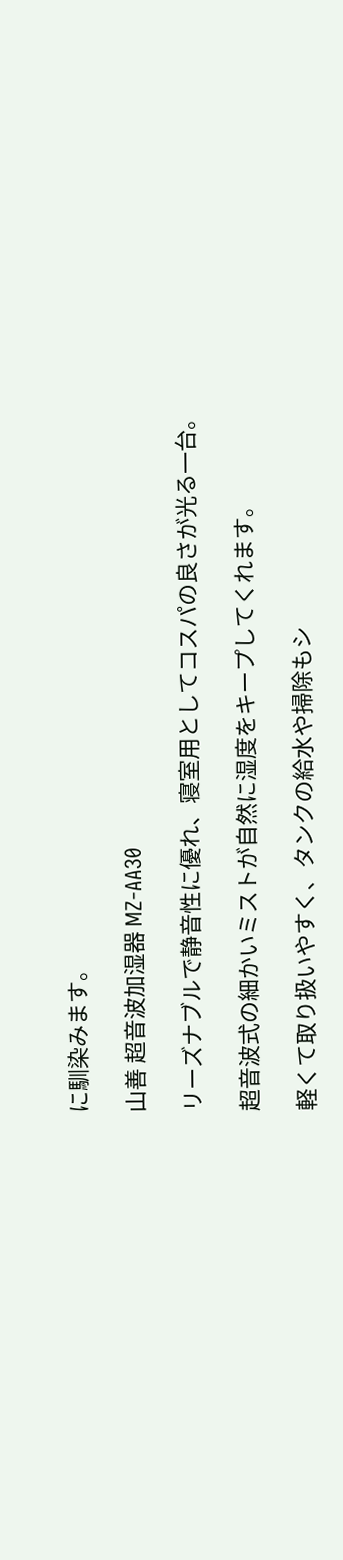に馴染みます。

山善 超音波加湿器 MZ-AA30

リーズナブルで静音性に優れ、寝室用としてコスパの良さが光る一台。

超音波式の細かいミストが自然に湿度をキープしてくれます。

軽くて取り扱いやすく、タンクの給水や掃除もシ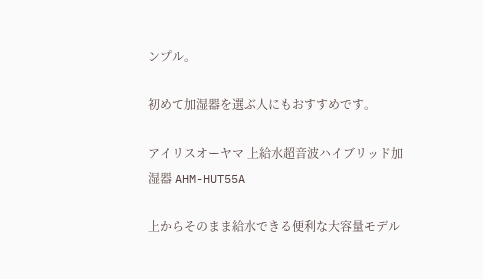ンプル。

初めて加湿器を選ぶ人にもおすすめです。

アイリスオーヤマ 上給水超音波ハイブリッド加湿器 AHM-HUT55A

上からそのまま給水できる便利な大容量モデル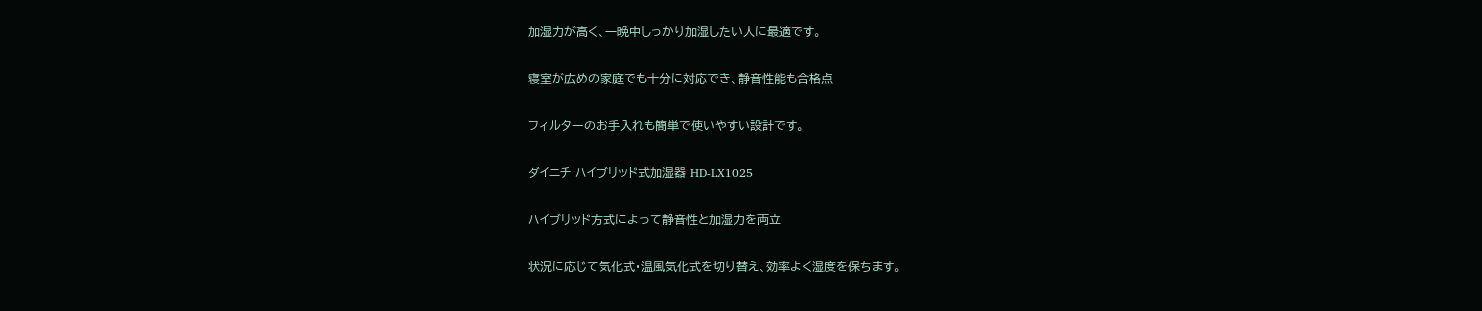加湿力が高く、一晩中しっかり加湿したい人に最適です。

寝室が広めの家庭でも十分に対応でき、静音性能も合格点

フィルターのお手入れも簡単で使いやすい設計です。

ダイニチ ハイブリッド式加湿器 HD-LX1025

ハイブリッド方式によって静音性と加湿力を両立

状況に応じて気化式・温風気化式を切り替え、効率よく湿度を保ちます。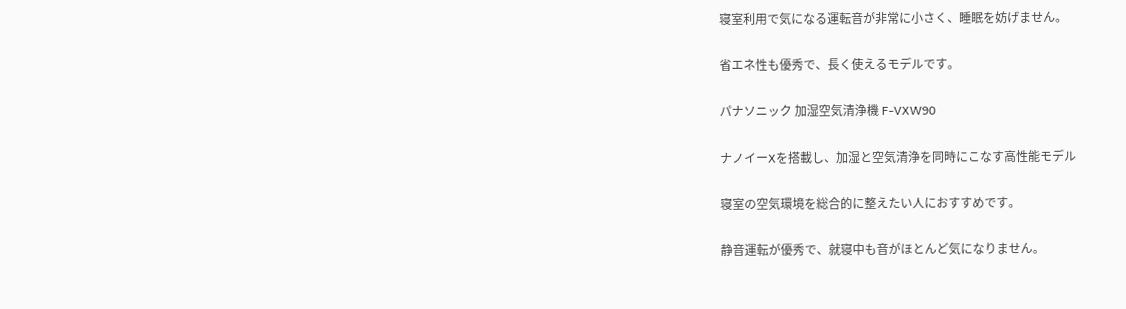寝室利用で気になる運転音が非常に小さく、睡眠を妨げません。

省エネ性も優秀で、長く使えるモデルです。

パナソニック 加湿空気清浄機 F-VXW90

ナノイーXを搭載し、加湿と空気清浄を同時にこなす高性能モデル

寝室の空気環境を総合的に整えたい人におすすめです。

静音運転が優秀で、就寝中も音がほとんど気になりません。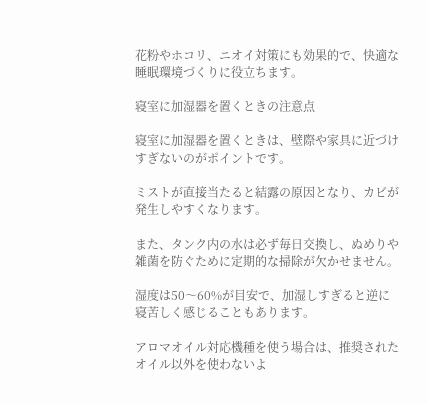花粉やホコリ、ニオイ対策にも効果的で、快適な睡眠環境づくりに役立ちます。

寝室に加湿器を置くときの注意点

寝室に加湿器を置くときは、壁際や家具に近づけすぎないのがポイントです。

ミストが直接当たると結露の原因となり、カビが発生しやすくなります。

また、タンク内の水は必ず毎日交換し、ぬめりや雑菌を防ぐために定期的な掃除が欠かせません。

湿度は50〜60%が目安で、加湿しすぎると逆に寝苦しく感じることもあります。

アロマオイル対応機種を使う場合は、推奨されたオイル以外を使わないよ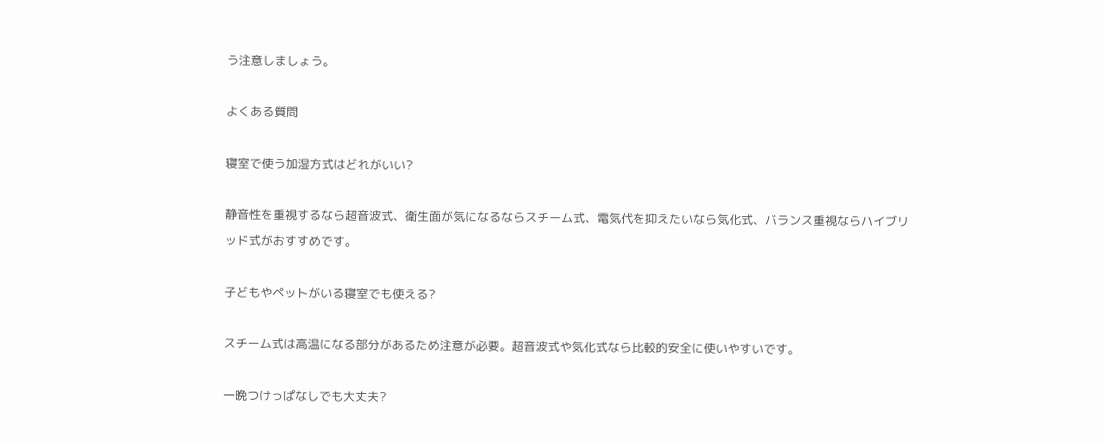う注意しましょう。

よくある質問

寝室で使う加湿方式はどれがいい?

静音性を重視するなら超音波式、衛生面が気になるならスチーム式、電気代を抑えたいなら気化式、バランス重視ならハイブリッド式がおすすめです。

子どもやペットがいる寝室でも使える?

スチーム式は高温になる部分があるため注意が必要。超音波式や気化式なら比較的安全に使いやすいです。

一晩つけっぱなしでも大丈夫?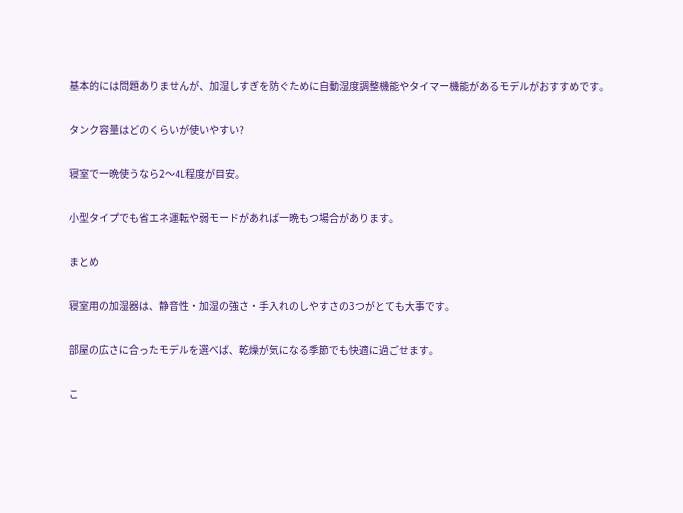基本的には問題ありませんが、加湿しすぎを防ぐために自動湿度調整機能やタイマー機能があるモデルがおすすめです。

タンク容量はどのくらいが使いやすい?

寝室で一晩使うなら2〜4L程度が目安。

小型タイプでも省エネ運転や弱モードがあれば一晩もつ場合があります。

まとめ

寝室用の加湿器は、静音性・加湿の強さ・手入れのしやすさの3つがとても大事です。

部屋の広さに合ったモデルを選べば、乾燥が気になる季節でも快適に過ごせます。

こ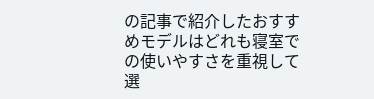の記事で紹介したおすすめモデルはどれも寝室での使いやすさを重視して選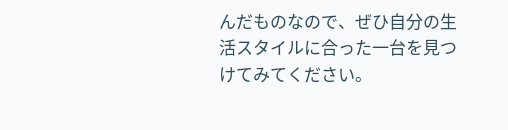んだものなので、ぜひ自分の生活スタイルに合った一台を見つけてみてください。